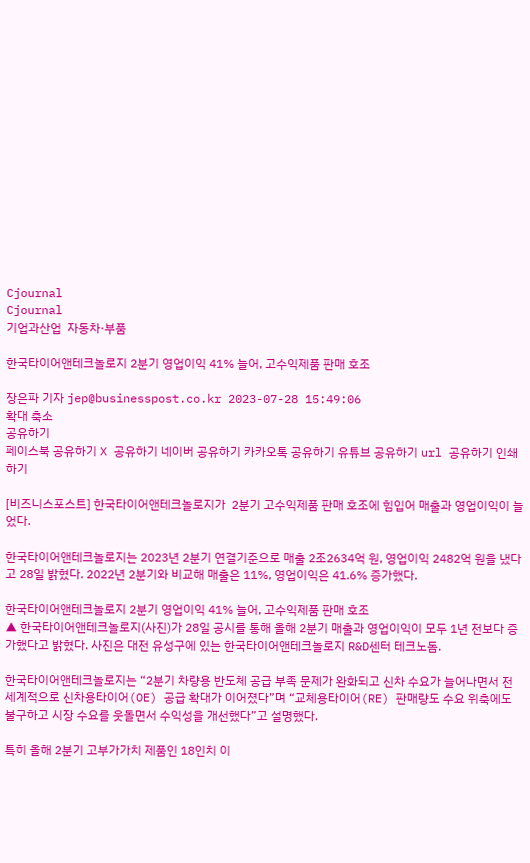Cjournal
Cjournal
기업과산업  자동차·부품

한국타이어앤테크놀로지 2분기 영업이익 41% 늘어, 고수익제품 판매 호조

장은파 기자 jep@businesspost.co.kr 2023-07-28 15:49:06
확대 축소
공유하기
페이스북 공유하기 X 공유하기 네이버 공유하기 카카오톡 공유하기 유튜브 공유하기 url 공유하기 인쇄하기

[비즈니스포스트] 한국타이어앤테크놀로지가  2분기 고수익제품 판매 호조에 힘입어 매출과 영업이익이 늘었다.

한국타이어앤테크놀로지는 2023년 2분기 연결기준으로 매출 2조2634억 원, 영업이익 2482억 원을 냈다고 28일 밝혔다. 2022년 2분기와 비교해 매출은 11%, 영업이익은 41.6% 증가했다.

한국타이어앤테크놀로지 2분기 영업이익 41% 늘어, 고수익제품 판매 호조
▲ 한국타이어앤테크놀로지(사진)가 28일 공시를 통해 올해 2분기 매출과 영업이익이 모두 1년 전보다 증가했다고 밝혔다. 사진은 대전 유성구에 있는 한국타이어앤테크놀로지 R&D센터 테크노돔.

한국타이어앤테크놀로지는 “2분기 차량용 반도체 공급 부족 문제가 완화되고 신차 수요가 늘어나면서 전 세계적으로 신차용타이어(OE) 공급 확대가 이어졌다”며 “교체용타이어(RE) 판매량도 수요 위축에도 불구하고 시장 수요를 웃돌면서 수익성을 개선했다”고 설명했다.

특히 올해 2분기 고부가가치 제품인 18인치 이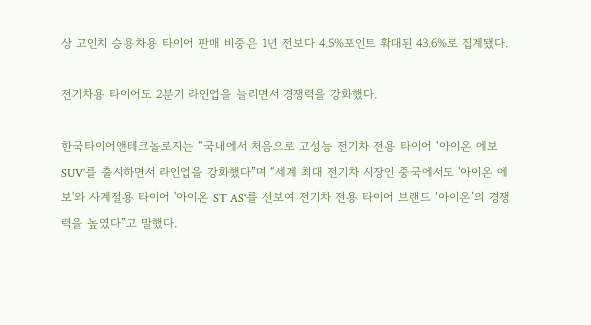상 고인치 승용차용 타이어 판매 비중은 1년 전보다 4.5%포인트 확대된 43.6%로 집계됐다.

전기차용 타이어도 2분기 라인업을 늘리면서 경쟁력을 강화했다.

한국타이어앤테크놀로지는 “국내에서 처음으로 고성능 전기차 전용 타이어 ‘아이온 에보 SUV’를 출시하면서 라인업을 강화했다”며 “세계 최대 전기차 시장인 중국에서도 '아이온 에보'와 사계절용 타이어 '아이온 ST AS'를 선보여 전기차 전용 타이어 브랜드 ‘아이온’의 경쟁력을 높였다”고 말했다.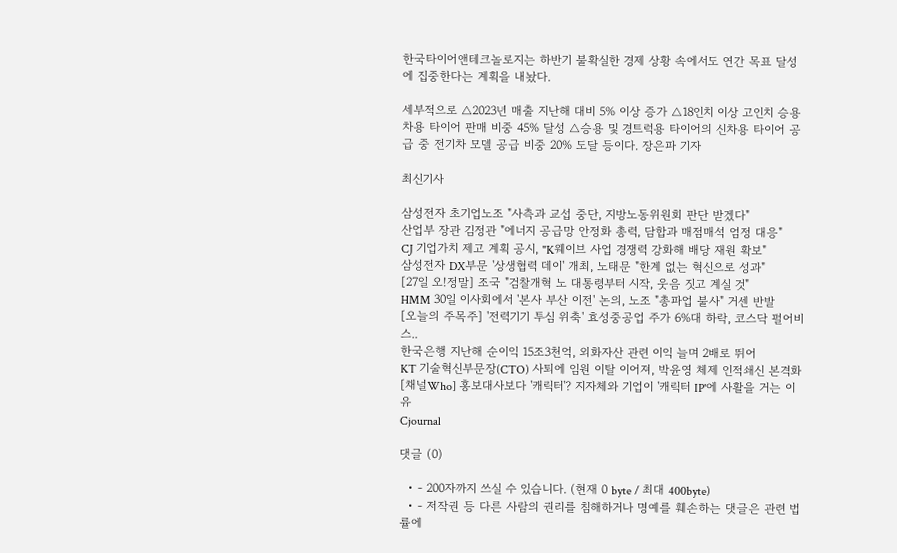한국타이어앤테크놀로지는 하반기 불확실한 경제 상황 속에서도 연간 목표 달성에 집중한다는 계획을 내놨다.

세부적으로 △2023년 매출 지난해 대비 5% 이상 증가 △18인치 이상 고인치 승용차용 타이어 판매 비중 45% 달성 △승용 및 경트럭용 타이어의 신차용 타이어 공급 중 전기차 모델 공급 비중 20% 도달 등이다. 장은파 기자

최신기사

삼성전자 초기업노조 "사측과 교섭 중단, 지방노동위원회 판단 받겠다"
산업부 장관 김정관 "에너지 공급망 안정화 총력, 담합과 매점매석 엄정 대응"
CJ 기업가치 제고 계획 공시, "K웨이브 사업 경쟁력 강화해 배당 재원 확보"
삼성전자 DX부문 '상생협력 데이' 개최, 노태문 "한계 없는 혁신으로 성과"
[27일 오!정말] 조국 "검찰개혁 노 대통령부터 시작, 웃음 짓고 계실 것"
HMM 30일 이사회에서 '본사 부산 이전' 논의, 노조 "총파업 불사" 거센 반발
[오늘의 주목주] '전력기기 투심 위축' 효성중공업 주가 6%대 하락, 코스닥 펄어비스..
한국은행 지난해 순이익 15조3천억, 외화자산 관련 이익 늘며 2배로 뛰어
KT 기술혁신부문장(CTO) 사퇴에 임원 이탈 이어져, 박윤영 체제 인적쇄신 본격화
[채널Who] 홍보대사보다 '캐릭터'? 지자체와 기업이 '캐릭터 IP'에 사활을 거는 이유
Cjournal

댓글 (0)

  • - 200자까지 쓰실 수 있습니다. (현재 0 byte / 최대 400byte)
  • - 저작권 등 다른 사람의 권리를 침해하거나 명예를 훼손하는 댓글은 관련 법률에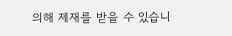의해 제재를 받을 수 있습니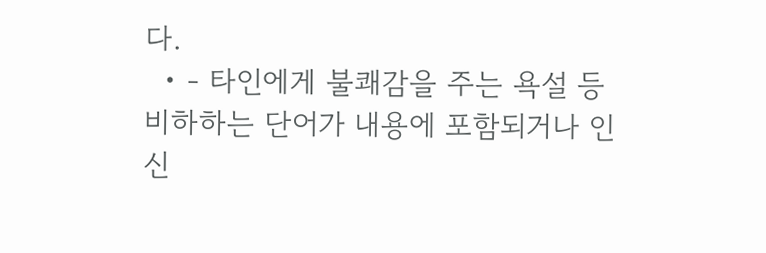다.
  • - 타인에게 불쾌감을 주는 욕설 등 비하하는 단어가 내용에 포함되거나 인신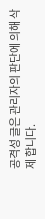공격성 글은 관리자의 판단에 의해 삭제 합니다.